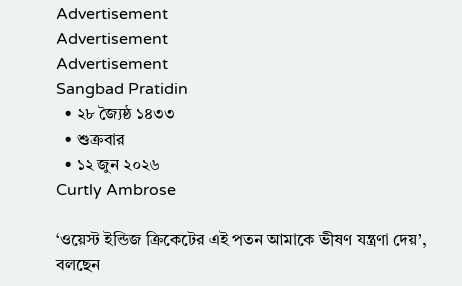Advertisement
Advertisement
Advertisement
Sangbad Pratidin
  • ২৮ জ্যৈষ্ঠ ১৪৩৩
  • শুক্রবার
  • ১২ জুন ২০২৬
Curtly Ambrose

‘ওয়েস্ট ইন্ডিজ ক্রিকেটের এই পতন আমাকে ভীষণ যন্ত্রণা দেয়’, বলছেন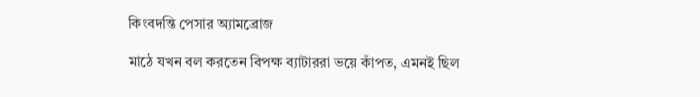কিংবদন্তি পেসার অ্যামব্রোজ

মাঠে যখন বল করতেন বিপক্ষ ব্যাটাররা ভয়ে কাঁপত, এমনই ছিল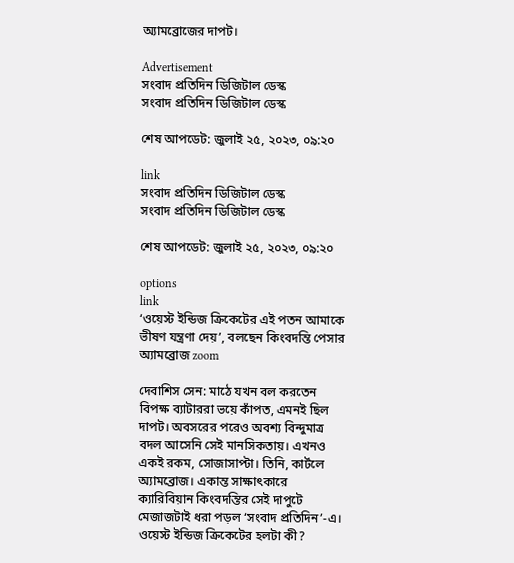অ্যামব্রোজের দাপট।

Advertisement
সংবাদ প্রতিদিন ডিজিটাল ডেস্ক
সংবাদ প্রতিদিন ডিজিটাল ডেস্ক

শেষ আপডেট: জুলাই ২৫, ২০২৩, ০৯:২০

link
সংবাদ প্রতিদিন ডিজিটাল ডেস্ক
সংবাদ প্রতিদিন ডিজিটাল ডেস্ক

শেষ আপডেট: জুলাই ২৫, ২০২৩, ০৯:২০

options
link
‘ওয়েস্ট ইন্ডিজ ক্রিকেটের এই পতন আমাকে ভীষণ যন্ত্রণা দেয়’, বলছেন কিংবদন্তি পেসার অ্যামব্রোজ zoom

দেবাশিস সেন: মাঠে যখন বল করতেন বিপক্ষ ব্যাটাররা ভয়ে কাঁপত, এমনই ছিল দাপট। অবসরের পরেও অবশ্য বিন্দুমাত্র বদল আসেনি সেই মানসিকতায়। এখনও একই রকম, সোজাসাপ্টা। তিনি, কার্টলে অ্যামব্রোজ। একান্ত সাক্ষাৎকারে ক্যারিবিয়ান কিংবদন্তির সেই দাপুটে মেজাজটাই ধরা পড়ল ‘সংবাদ প্রতিদিন’-এ।
ওয়েস্ট ইন্ডিজ ক্রিকেটের হলটা কী?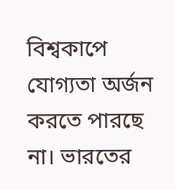বিশ্বকাপে যোগ্যতা অর্জন করতে পারছে না। ভারতের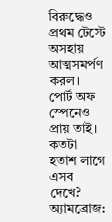বিরুদ্ধেও প্রথম টেস্টে অসহায় আত্মসমর্পণ করল। পোর্ট অফ স্পেনেও প্রায় তাই। কতটা হতাশ লাগে এসব দেখে?
অ্যামব্রোজ: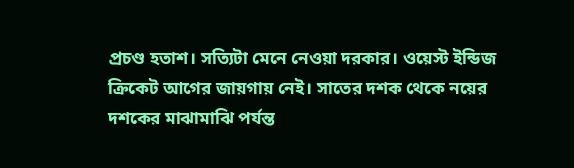প্রচণ্ড হতাশ। সত্যিটা মেনে নেওয়া দরকার। ওয়েস্ট ইন্ডিজ ক্রিকেট আগের জায়গায় নেই। সাতের দশক থেকে নয়ের দশকের মাঝামাঝি পর্যন্ত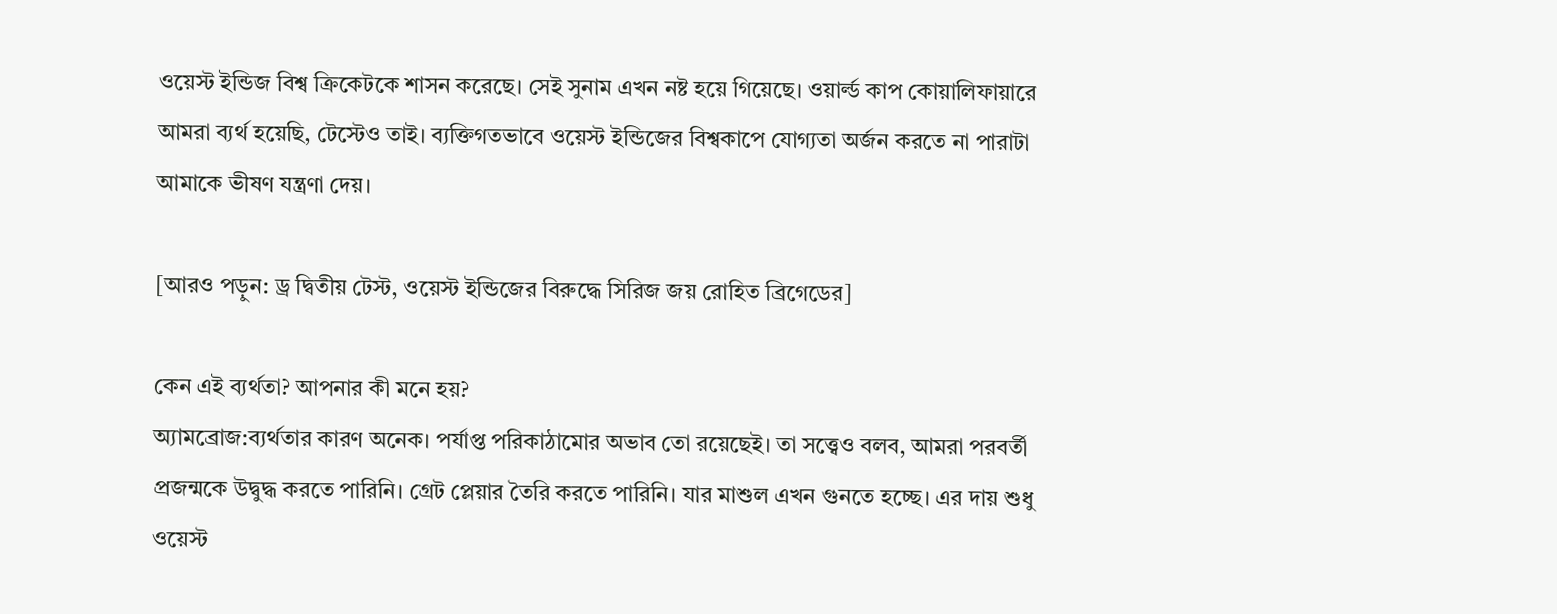ওয়েস্ট ইন্ডিজ বিশ্ব ক্রিকেটকে শাসন করেছে। সেই সুনাম এখন নষ্ট হয়ে গিয়েছে। ওয়ার্ল্ড কাপ কোয়ালিফায়ারে আমরা ব্যর্থ হয়েছি, টেস্টেও তাই। ব্যক্তিগতভাবে ওয়েস্ট ইন্ডিজের বিশ্বকাপে যোগ্যতা অর্জন করতে না পারাটা আমাকে ভীষণ যন্ত্রণা দেয়।

[আরও পড়ুন: ড্র দ্বিতীয় টেস্ট, ওয়েস্ট ইন্ডিজের বিরুদ্ধে সিরিজ জয় রোহিত ব্রিগেডের]

কেন এই ব্যর্থতা? আপনার কী মনে হয়?
অ্যামব্রোজ:ব্যর্থতার কারণ অনেক। পর্যাপ্ত পরিকাঠামোর অভাব তো রয়েছেই। তা সত্ত্বেও বলব, আমরা পরবর্তী প্রজন্মকে উদ্বুদ্ধ করতে পারিনি। গ্রেট প্লেয়ার তৈরি করতে পারিনি। যার মাশুল এখন গুনতে হচ্ছে। এর দায় শুধু ওয়েস্ট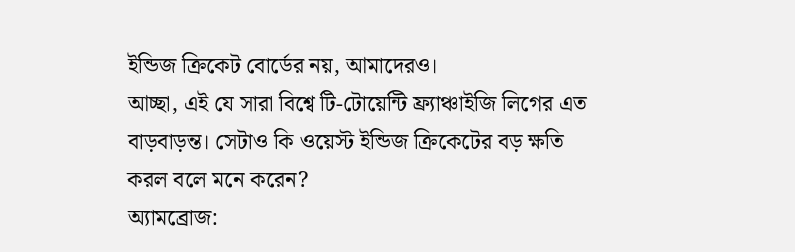ইন্ডিজ ক্রিকেট বোর্ডের নয়, আমাদেরও।
আচ্ছা, এই যে সারা বিশ্বে টি-টোয়েন্টি ফ্র্যাঞ্চাইজি লিগের এত বাড়বাড়ন্ত। সেটাও কি ওয়েস্ট ইন্ডিজ ক্রিকেটের বড় ক্ষতি করল বলে মনে করেন?
অ্যামব্রোজ: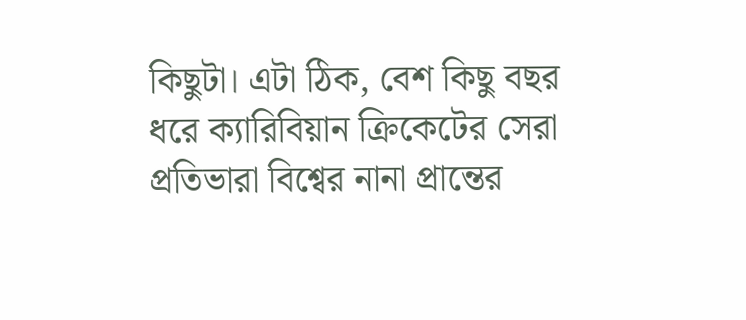কিছুটা। এটা ঠিক, বেশ কিছু বছর ধরে ক্যারিবিয়ান ক্রিকেটের সেরা প্রতিভারা বিশ্বের নানা প্রান্তের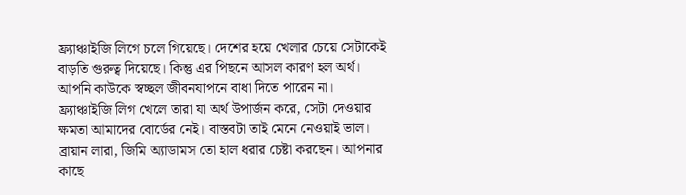ফ্র্যাঞ্চাইজি লিগে চলে গিয়েছে। দেশের হয়ে খেলার চেয়ে সেটাকেই বাড়তি গুরুত্ব দিয়েছে। কিন্তু এর পিছনে আসল কারণ হল অর্থ। আপনি কাউকে স্বচ্ছল জীবনযাপনে বাধা দিতে পারেন না। ফ্র্যাঞ্চাইজি লিগ খেলে তারা যা অর্থ উপার্জন করে, সেটা দেওয়ার ক্ষমতা আমাদের বোর্ডের নেই। বাস্তবটা তাই মেনে নেওয়াই ভাল।
ব্রায়ান লারা, জিমি অ্যাডামস তো হাল ধরার চেষ্টা করছেন। আপনার কাছে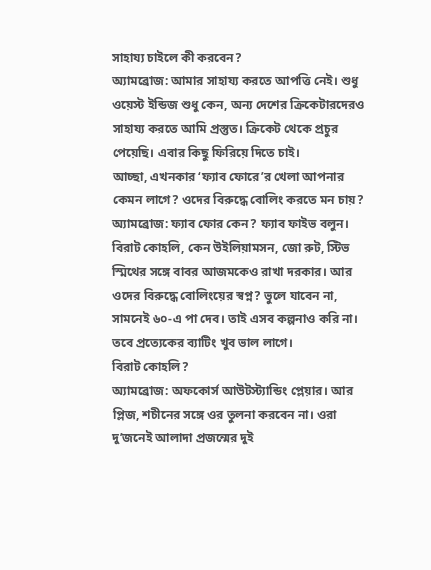সাহায্য চাইলে কী করবেন?
অ্যামব্রোজ: আমার সাহায্য করতে আপত্তি নেই। শুধু ওয়েস্ট ইন্ডিজ শুধু কেন, অন্য দেশের ক্রিকেটারদেরও সাহায্য করতে আমি প্রস্তুত। ক্রিকেট থেকে প্রচুর পেয়েছি। এবার কিছু ফিরিয়ে দিতে চাই।
আচ্ছা, এখনকার ‘ফ্যাব ফোরে’র খেলা আপনার কেমন লাগে? ওদের বিরুদ্ধে বোলিং করতে মন চায়?
অ্যামব্রোজ: ফ্যাব ফোর কেন? ফ্যাব ফাইভ বলুন। বিরাট কোহলি, কেন উইলিয়ামসন, জো রুট, স্টিভ স্মিথের সঙ্গে বাবর আজমকেও রাখা দরকার। আর ওদের বিরুদ্ধে বোলিংয়ের স্বপ্ন? ভুলে যাবেন না, সামনেই ৬০-এ পা দেব। তাই এসব কল্পনাও করি না। তবে প্রত্যেকের ব্যাটিং খুব ভাল লাগে।
বিরাট কোহলি?
অ্যামব্রোজ: অফকোর্স আউটস্ট্যান্ডিং প্লেয়ার। আর প্লিজ, শচীনের সঙ্গে ওর তুলনা করবেন না। ওরা দু’জনেই আলাদা প্রজন্মের দুই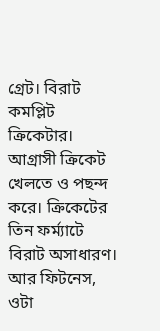গ্রেট। বিরাট কমপ্লিট ক্রিকেটার। আগ্রাসী ক্রিকেট খেলতে ও পছন্দ করে। ক্রিকেটের তিন ফর্ম্যাটে বিরাট অসাধারণ। আর ফিটনেস, ওটা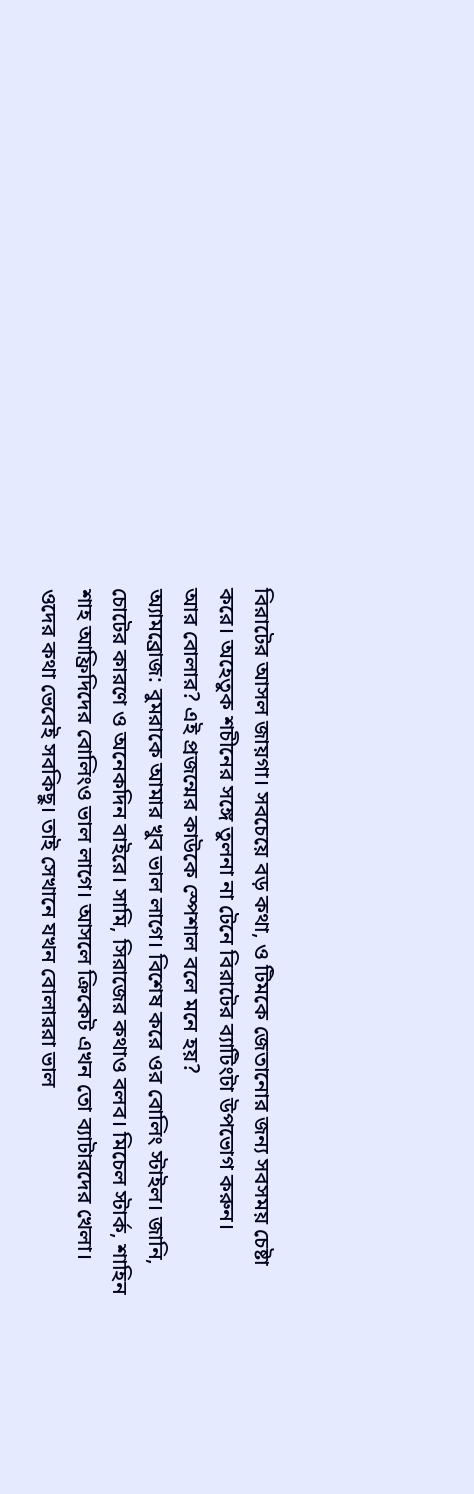বিরাটের আসল জায়গা। সবচেয়ে বড় কথা, ও টিমকে জেতানোর জন্য সবসময় চেষ্টা করে। অহেতুক শচীনের সঙ্গে তুলনা না টেনে বিরাটের ব্যাটিংটা উপভোগ করুন।
আর বোলার? এই প্রজন্মের কাউকে স্পেশাল বলে মনে হয়?
অ্যামব্রোজ: বুমরাকে আমার খুব ভাল লাগে। বিশেষ করে ওর বোলিং স্টাইল। জানি, চোটের কারণে ও অনেকদিন বাইরে। সামি, সিরাজের কথাও বলব। মিচেল স্টার্ক, শাহিন শাহ আফ্রিদিদের বোলিংও ভাল লাগে। আসলে ক্রিকেট এখন তো ব্যাটারদের খেলা। ওদের কথা ভেবেই সবকিছু। তাই সেখানে যখন বোলাররা ভাল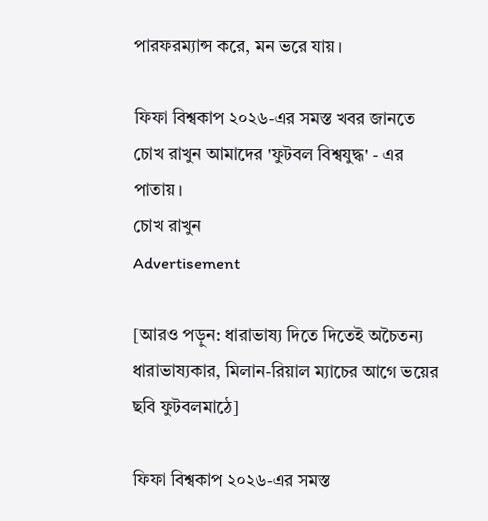পারফরম্যান্স করে, মন ভরে যায়।

ফিফা বিশ্বকাপ ২০২৬-এর সমস্ত খবর জানতে চোখ রাখুন আমাদের 'ফুটবল বিশ্বযুদ্ধ' - এর পাতায়।
চোখ রাখুন
Advertisement

[আরও পড়ুন: ধারাভাষ্য দিতে দিতেই অচৈতন্য ধারাভাষ্যকার, মিলান-রিয়াল ম্যাচের আগে ভয়ের ছবি ফুটবলমাঠে]

ফিফা বিশ্বকাপ ২০২৬-এর সমস্ত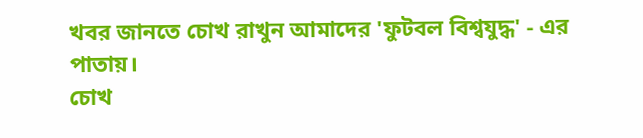খবর জানতে চোখ রাখুন আমাদের 'ফুটবল বিশ্বযুদ্ধ' - এর পাতায়।
চোখ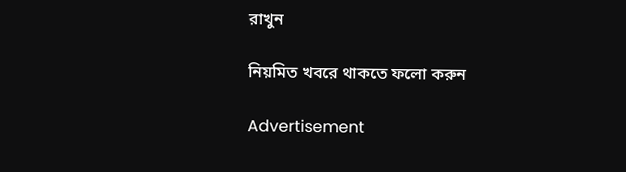রাখুন

নিয়মিত খবরে থাকতে ফলো করুন

Advertisement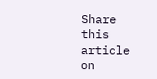Share this article on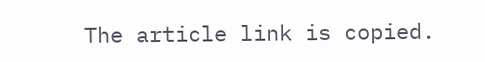The article link is copied.